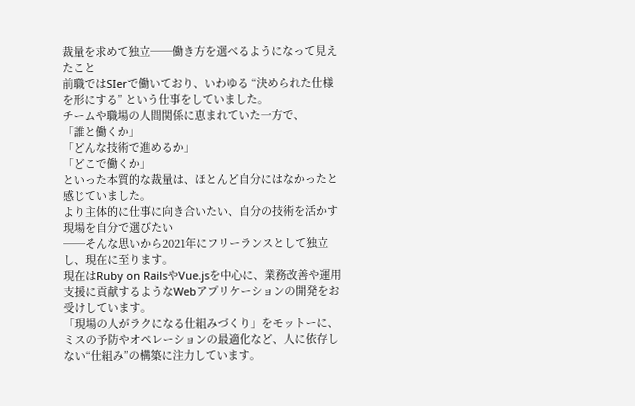裁量を求めて独立──働き方を選べるようになって見えたこと
前職ではSIerで働いており、いわゆる “決められた仕様を形にする” という仕事をしていました。
チームや職場の人間関係に恵まれていた一方で、
「誰と働くか」
「どんな技術で進めるか」
「どこで働くか」
といった本質的な裁量は、ほとんど自分にはなかったと感じていました。
より主体的に仕事に向き合いたい、自分の技術を活かす現場を自分で選びたい
──そんな思いから2021年にフリーランスとして独立し、現在に至ります。
現在はRuby on RailsやVue.jsを中心に、業務改善や運用支援に貢献するようなWebアプリケーションの開発をお受けしています。
「現場の人がラクになる仕組みづくり」をモットーに、ミスの予防やオペレーションの最適化など、人に依存しない“仕組み”の構築に注力しています。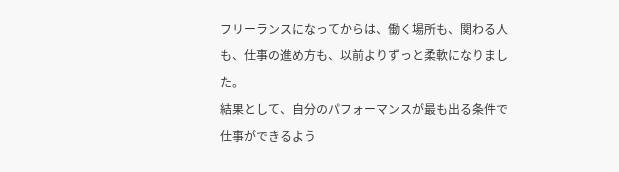フリーランスになってからは、働く場所も、関わる人も、仕事の進め方も、以前よりずっと柔軟になりました。
結果として、自分のパフォーマンスが最も出る条件で仕事ができるよう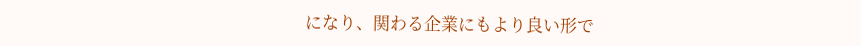になり、関わる企業にもより良い形で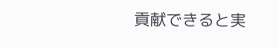貢献できると実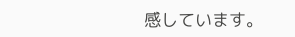感しています。